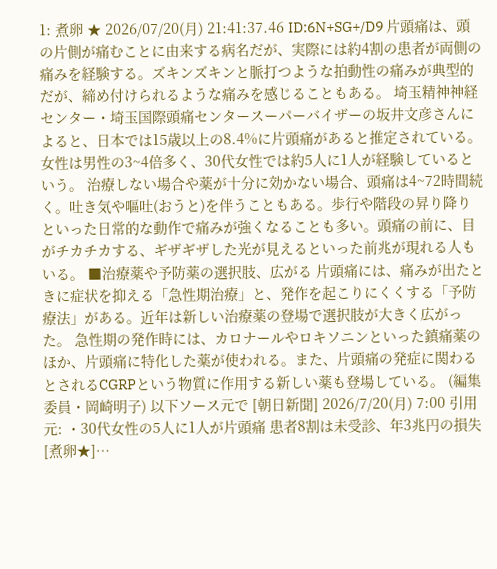1: 煮卵 ★ 2026/07/20(月) 21:41:37.46 ID:6N+SG+/D9 片頭痛は、頭の片側が痛むことに由来する病名だが、実際には約4割の患者が両側の痛みを経験する。ズキンズキンと脈打つような拍動性の痛みが典型的だが、締め付けられるような痛みを感じることもある。 埼玉精神神経センター・埼玉国際頭痛センタースーパーバイザーの坂井文彦さんによると、日本では15歳以上の8.4%に片頭痛があると推定されている。女性は男性の3~4倍多く、30代女性では約5人に1人が経験しているという。 治療しない場合や薬が十分に効かない場合、頭痛は4~72時間続く。吐き気や嘔吐(おうと)を伴うこともある。歩行や階段の昇り降りといった日常的な動作で痛みが強くなることも多い。頭痛の前に、目がチカチカする、ギザギザした光が見えるといった前兆が現れる人もいる。 ■治療薬や予防薬の選択肢、広がる 片頭痛には、痛みが出たときに症状を抑える「急性期治療」と、発作を起こりにくくする「予防療法」がある。近年は新しい治療薬の登場で選択肢が大きく広がった。 急性期の発作時には、カロナールやロキソニンといった鎮痛薬のほか、片頭痛に特化した薬が使われる。また、片頭痛の発症に関わるとされるCGRPという物質に作用する新しい薬も登場している。 (編集委員・岡崎明子) 以下ソース元で [朝日新聞] 2026/7/20(月) 7:00 引用元: ・30代女性の5人に1人が片頭痛 患者8割は未受診、年3兆円の損失 [煮卵★]…